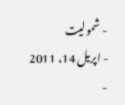- شمولیت
- اپریل 14، 2011
-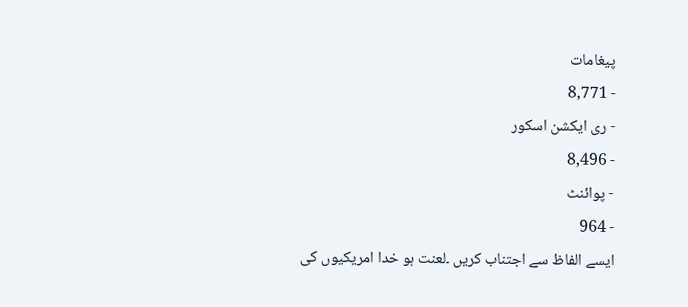پیغامات
- 8,771
- ری ایکشن اسکور
- 8,496
- پوائنٹ
- 964
ایسے الفاظ سے اجتناب کریں ۔لعنت ہو خدا امریکیوں کی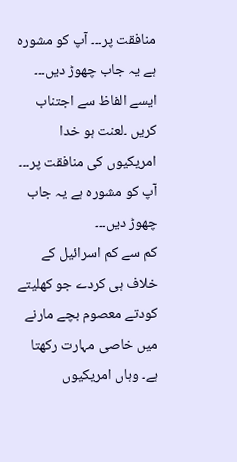منافقت پر۔۔۔ آپ کو مشورہ ہے یہ جاب چھوڑ دیں۔۔۔
ایسے الفاظ سے اجتناب کریں ۔لعنت ہو خدا امریکیوں کی منافقت پر۔۔۔ آپ کو مشورہ ہے یہ جاب چھوڑ دیں۔۔۔
کم سے کم اسرائیل کے خلاف ہی کردے جو کھلیتے کودتے معصوم بچے مارنے میں خاصی مہارت رکھتا ہے۔ وہاں امریکیوں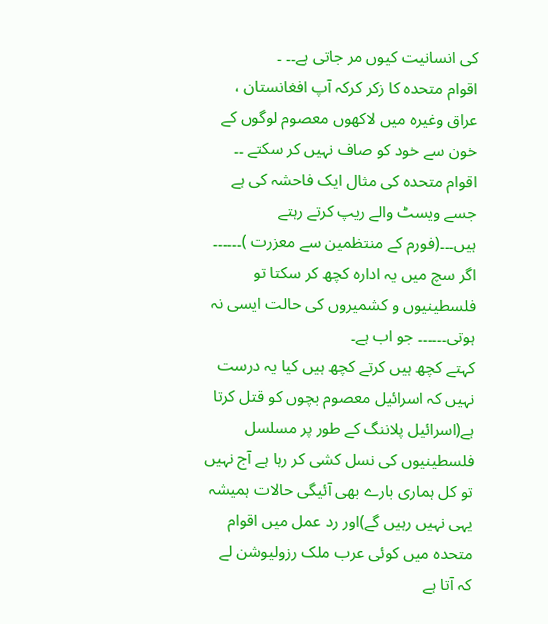کی انسانیت کیوں مر جاتی ہے۔۔ ۔
اقوام متحدہ کا زکر کرکہ آپ افغانستان ، عراق وغیرہ میں لاکھوں معصوم لوگوں کے خون سے خود کو صاف نہیں کر سکتے ۔۔ اقوام متحدہ کی مثال ایک فاحشہ کی ہے جسے ویسٹ والے ریپ کرتے رہتے ہیں۔۔۔(فورم کے منتظمین سے معزرت )۔۔۔۔۔۔ اگر سچ میں یہ ادارہ کچھ کر سکتا تو فلسطینیوں و کشمیروں کی حالت ایسی نہ ہوتی۔۔۔۔۔۔ جو اب ہے۔
کہتے کچھ ہیں کرتے کچھ ہیں کیا یہ درست نہیں کہ اسرائیل معصوم بچوں کو قتل کرتا ہے(اسرائیل پلاننگ کے طور پر مسلسل فلسطینیوں کی نسل کشی کر رہا ہے آج نہیں تو کل ہماری بارے بھی آئیگی حالات ہمیشہ یہی نہیں رہیں گے)اور رد عمل میں اقوام متحدہ میں کوئی عرب ملک رزولیوشن لے کہ آتا ہے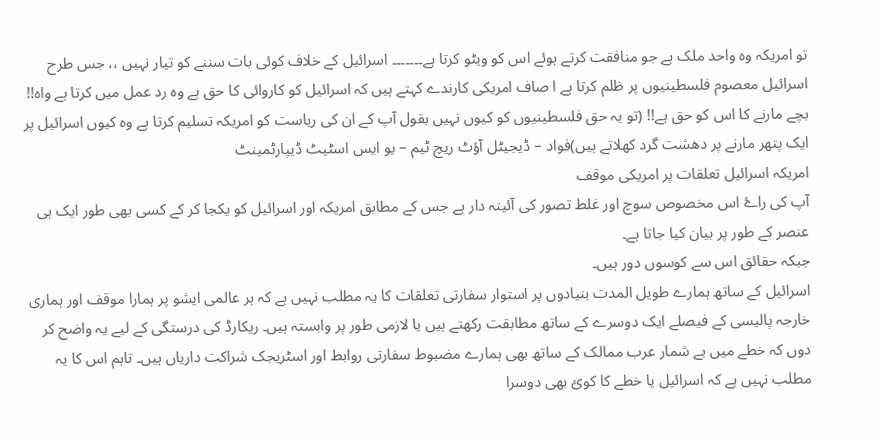تو امریکہ وہ واحد ملک ہے جو منافقت کرتے ہوئے اس کو ویٹو کرتا ہے۔۔۔۔۔۔۔ اسرائیل کے خلاف کوئی بات سننے کو تیار نہیں ،، جس طرح اسرائیل معصوم فلسطینیوں پر ظلم کرتا ہے ا صاف امریکی کارندے کہتے ہیں کہ اسرائیل کو کاروائی کا حق ہے وہ رد عمل میں کرتا ہے واہ!! بچے مارنے کا اس کو حق ہے!! (تو یہ حق فلسطینیوں کو کیوں نہیں بقول آپ کے ان کی ریاست کو امریکہ تسلیم کرتا ہے وہ کیوں اسرائیل پر ایک پتھر مارنے پر دھشت گرد کھلاتے ہیں)فواد – ڈيجيٹل آؤٹ ريچ ٹيم – يو ايس اسٹيٹ ڈيپارٹمينٹ
امريکہ اسرائيل تعلقات پر امريکی موقف
آپ کی راۓ اس مخصوص سوچ اور غلط تصور کی آئينہ دار ہے جس کے مطابق امريکہ اور اسرائيل کو يکجا کر کے کسی بھی طور ايک ہی عنصر کے طور پر بيان کيا جاتا ہے۔
جبکہ حقائق اس سے کوسوں دور ہيں۔
اسرائيل کے ساتھ ہمارے طويل المدت بنيادوں پر استوار سفارتی تعلقات کا يہ مطلب نہيں ہے کہ ہر عالمی ايشو پر ہمارا موقف اور ہماری خارجہ پاليسی کے فيصلے ايک دوسرے کے ساتھ مطابقت رکھتے ہيں يا لازمی طور پر وابستہ ہيں۔ ريکارڈ کی درستگی کے ليے يہ واضح کر دوں کہ خطے ميں بے شمار عرب ممالک کے ساتھ بھی ہمارے مضبوط سفارتی روابط اور اسٹريجک شراکت دارياں ہيں۔ تاہم اس کا يہ مطلب نہيں ہے کہ اسرائيل يا خطے کا کوئ بھی دوسرا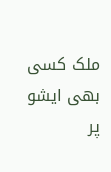ملک کسی بھی ايشو پر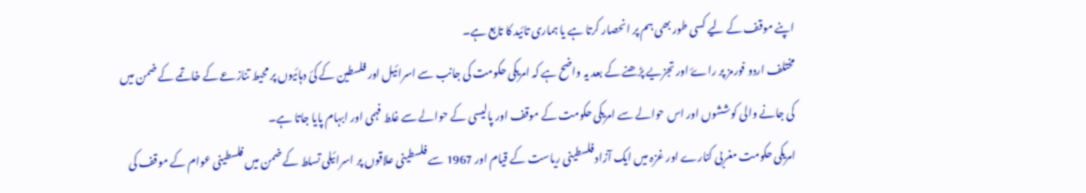اپنے موقف کے ليے کسی طور بھی ہم پر انحصار کرتا ہے يا ہماری تائيد کا تابع ہے۔
مختلف اردو فورمز پر راۓ اور تجزيے پڑھنے کے بعد يہ واضح ہے کہ امريکی حکومت کی جانب سے اسرائيل اور فلسطين کے کئ دہائيوں پر محيط تنازعے کے خاتمے کے ضمن ميں کی جانے والی کوششوں اور اس حوالے سے امريکی حکومت کے موقف اور پاليسی کے حوالے سے غلط فہمی اور ابہام پايا جاتا ہے۔
امريکی حکومت مغربی کنارے اور غزہ ميں ايک آزاد فلسطينی رياست کے قيام اور 1967 سے فلسطينی علاقوں پر اسرائيلی تسلط کے ضمن ميں فلسطينی عوام کے موقف کی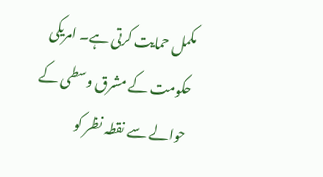مکمل حمايت کرتی ہے۔ امريکی حکومت کے مشرق وسطی کے حوالے سے نقطہ نظر کو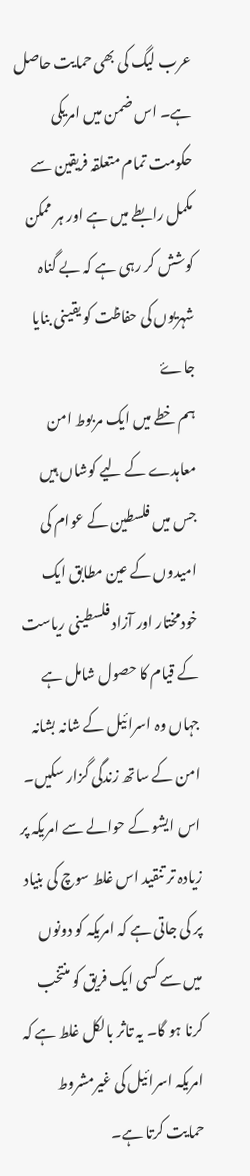عرب ليگ کی بھی حمايت حاصل ہے۔ اس ضمن ميں امريکی حکومت تمام متعلقہ فريقين سے مکمل رابطے ميں ہے اور ہر ممکن کوشش کر رہی ہے کہ بے گناہ شہريوں کی حفاظت کو يقينی بنايا جاۓ
ہم خطے ميں ايک مربوط امن معاہدے کے لیے کوشاں ہيں جس ميں فلسطين کے عوام کی اميدوں کے عين مطابق ايک خودمختار اور آزاد فلسطينی رياست کے قيام کا حصول شامل ہے جہاں وہ اسرائيل کے شانہ بشانہ امن کے ساتھ زندگی گزار سکيں۔ اس ايشو کے حوالے سے امريکہ پر زيادہ تر تنقید اس غلط سوچ کی بنياد پر کی جاتی ہے کہ امريکہ کو دونوں ميں سے کسی ايک فريق کو منتخب کرنا ہو گا۔ يہ تاثر بالکل غلط ہے کہ امريکہ اسرائيل کی غيرمشروط حمايت کرتا ہے۔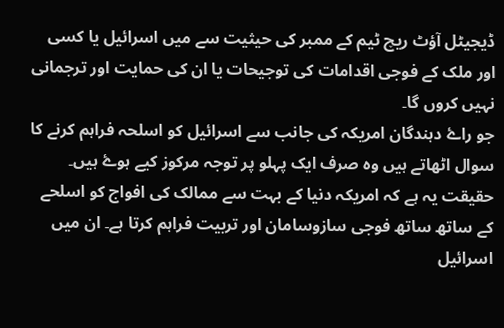ڈيجيٹل آؤٹ ريچ ٹيم کے ممبر کی حيثيت سے ميں اسرائيل يا کسی اور ملک کے فوجی اقدامات کی توجيحات يا ان کی حمايت اور ترجمانی نہيں کروں گا۔
جو راۓ دہندگان امريکہ کی جانب سے اسرائيل کو اسلحہ فراہم کرنے کا سوال اٹھاتے ہيں وہ صرف ايک پہلو پر توجہ مرکوز کيے ہوۓ ہيں۔ حقيقت يہ ہے کہ امريکہ دنيا کے بہت سے ممالک کی افواج کو اسلحے کے ساتھ ساتھ فوجی سازوسامان اور تربيت فراہم کرتا ہے۔ ان ميں اسرائيل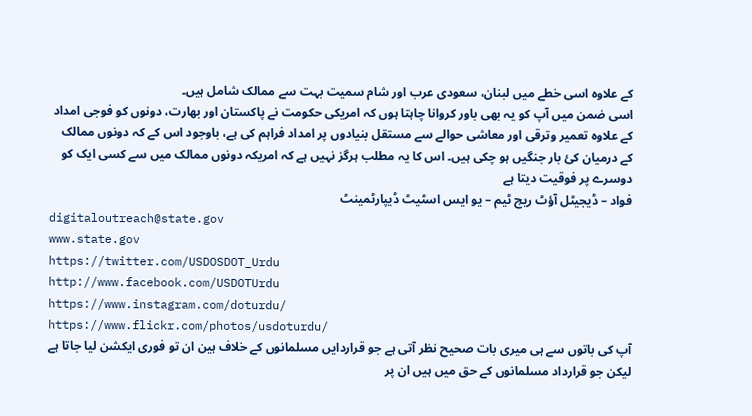کے علاوہ اسی خطے ميں لبنان، سعودی عرب اور شام سميت بہت سے ممالک شامل ہيں۔
اسی ضمن ميں آپ کو يہ بھی باور کروانا چاہتا ہوں کہ امريکی حکومت نے پاکستان اور بھارت، دونوں کو فوجی امداد کے علاوہ تعمير وترقی اور معاشی حوالے سے مستقل بنيادوں پر امداد فراہم کی ہے، باوجود اس کے کہ دونوں ممالک کے درميان کئ بار جنگيں ہو چکی ہيں۔ اس کا يہ مطلب ہرگز نہيں ہے کہ امريکہ دونوں ممالک ميں سے کسی ايک کو دوسرے پر فوقيت ديتا ہے
فواد – ڈيجيٹل آؤٹ ريچ ٹيم – يو ايس اسٹيٹ ڈيپارٹمينٹ
digitaloutreach@state.gov
www.state.gov
https://twitter.com/USDOSDOT_Urdu
http://www.facebook.com/USDOTUrdu
https://www.instagram.com/doturdu/
https://www.flickr.com/photos/usdoturdu/
آپ کی باتوں سے ہی میری بات صحیح نظر آتی ہے جو قراردایں مسلمانوں کے خلاف ہین ان تو فوری ایکشن لیا جاتا ہے لیکن جو قرارداد مسلمانوں کے حق میں ہیں ان پر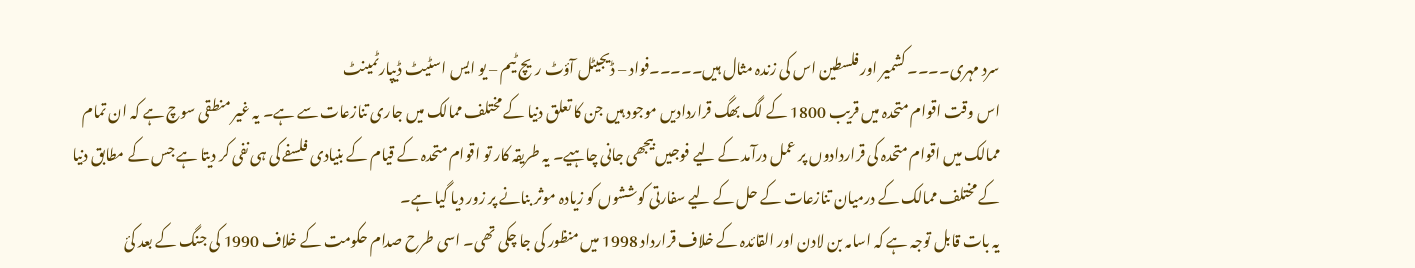سرد مہری۔۔۔۔ کشمیر اور فلسطین اس کی زندہ مثال ہیں۔۔۔۔۔فواد – ڈيجيٹل آؤٹ ريچ ٹيم – يو ايس اسٹيٹ ڈيپارٹمينٹ
اس وقت اقوام متحدہ ميں قريب 1800 کے لگ بھگ قرارداديں موجود ہیں جن کا تعلق دنیا کے مختلف ممالک ميں جاری تنازعات سے ہے۔ يہ غير منطقی سوچ ہے کہ ان تمام ممالک ميں اقوام متحدہ کی قراردادوں پر عمل درآمد کے ليے فوجیں بيجھی جانی چاہيے۔ يہ طريقہ کار تو اقوام متحدہ کے قيام کے بنيادی فلسفے کی ہی نفی کر ديتا ہے جس کے مطابق دنيا کے مختلف ممالک کے درميان تنازعات کے حل کے ليے سفارتی کوششوں کو زيادہ موثر بنانے پر زور ديا گيا ہے۔
يہ بات قابل توجہ ہے کہ اسامہ بن لادن اور القائدہ کے خلاف قرارداد 1998 ميں منظور کی جا چکی تھی۔ اسی طرح صدام حکومت کے خلاف 1990 کی جنگ کے بعد کئ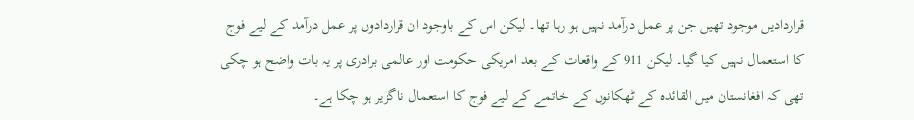قراردادیں موجود تھيں جن پر عمل درآمد نہيں ہو رہا تھا۔ ليکن اس کے باوجود ان قراردادوں پر عمل درآمد کے ليے فوج کا استعمال نہيں کيا گيا۔ ليکن 911 کے واقعات کے بعد امريکی حکومت اور عالمی برادری پر يہ بات واضح ہو چکی تھی کہ افغانستان ميں القائدہ کے ٹھکانوں کے خاتمے کے ليے فوج کا استعمال ناگزير ہو چکا ہے۔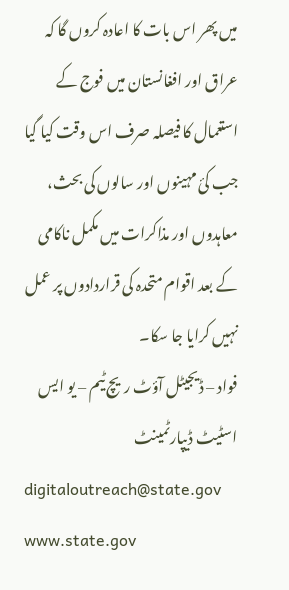ميں پھر اس بات کا اعادہ کروں گا کہ عراق اور افغانستان ميں فوج کے استعمال کا فيصلہ صرف اس وقت کيا گيا جب کئ مہينوں اور سالوں کی بحث، معاہدوں اور مذاکرات ميں مکمل ناکامی کے بعد اقوام متحدہ کی قراردادوں پر عمل نہيں کرايا جا سکا۔
فواد – ڈيجيٹل آؤٹ ريچ ٹيم – يو ايس اسٹيٹ ڈيپارٹمينٹ
digitaloutreach@state.gov
www.state.gov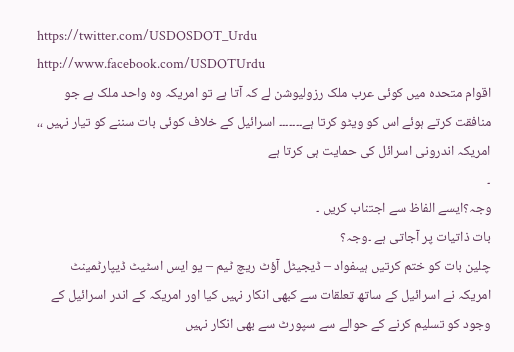https://twitter.com/USDOSDOT_Urdu
http://www.facebook.com/USDOTUrdu
اقوام متحدہ میں کوئی عرب ملک رزولیوشن لے کہ آتا ہے تو امریکہ وہ واحد ملک ہے جو منافقت کرتے ہوئے اس کو ویٹو کرتا ہے۔۔۔۔۔۔۔ اسرائیل کے خلاف کوئی بات سننے کو تیار نہیں ،،
امریکہ اندرونی اسرائل کی حمایت ہی کرتا ہے
۔
وجہ؟ایسے الفاظ سے اجتناب کریں ۔
بات ذاتیات پر آجاتی ہے ۔وجہ؟
چلین بات کو ختم کرتیں ہیںفواد – ڈيجيٹل آؤٹ ريچ ٹيم – يو ايس اسٹيٹ ڈيپارٹمينٹ
امريکہ نے اسرائيل کے ساتھ تعلقات سے کبھی انکار نہيں کيا اور امريکہ کے اندر اسرائيل کے وجود کو تسليم کرنے کے حوالے سے سپورٹ سے بھی انکار نہيں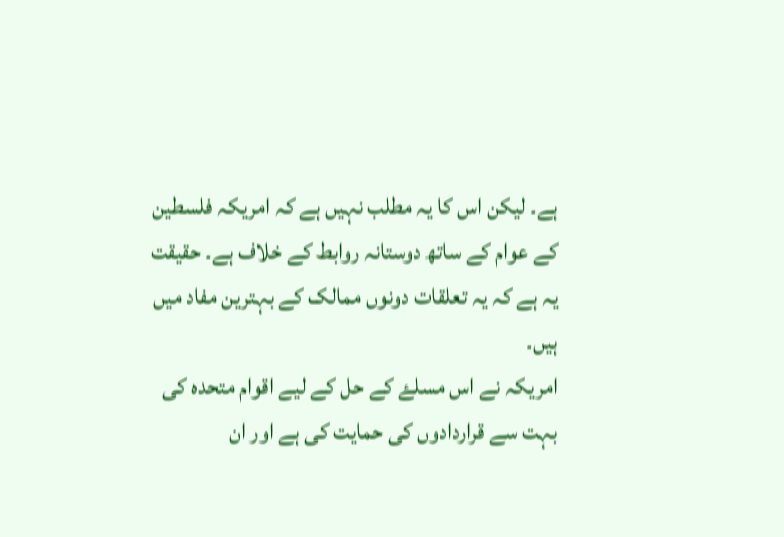ہے۔ ليکن اس کا يہ مطلب نہيں ہے کہ امريکہ فلسطين کے عوام کے ساتھ دوستانہ روابط کے خلاف ہے۔ حقیقت يہ ہے کہ يہ تعلقات دونوں ممالک کے بہترين مفاد ميں ہيں۔
امريکہ نے اس مسلۓ کے حل کے ليے اقوام متحدہ کی بہت سے قراردادوں کی حمايت کی ہے اور ان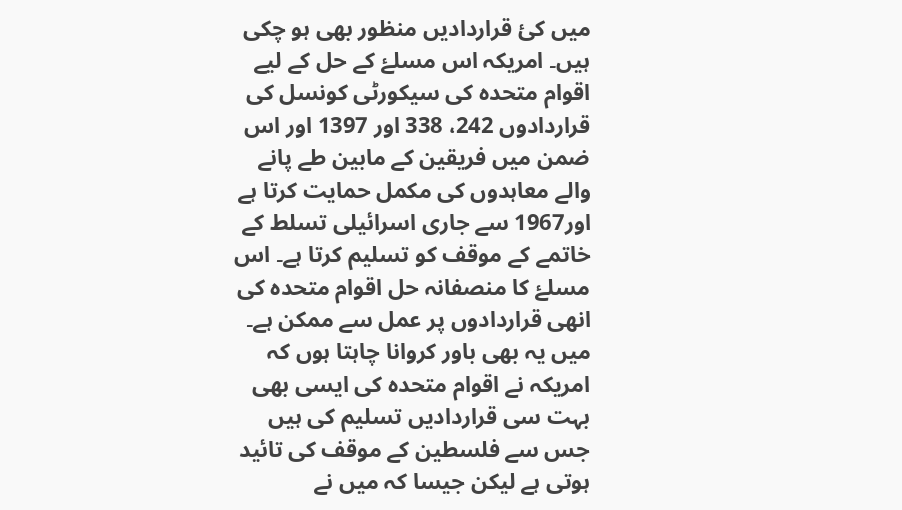ميں کئ قرارداديں منظور بھی ہو چکی ہيں۔ امريکہ اس مسلۓ کے حل کے ليے اقوام متحدہ کی سيکورٹی کونسل کی قراردادوں 242، 338 اور 1397 اور اس ضمن ميں فريقين کے مابين طے پانے والے معاہدوں کی مکمل حمايت کرتا ہے اور1967 سے جاری اسرائيلی تسلط کے خاتمے کے موقف کو تسليم کرتا ہے۔ اس مسلۓ کا منصفانہ حل اقوام متحدہ کی انھی قراردادوں پر عمل سے ممکن ہے۔
ميں يہ بھی باور کروانا چاہتا ہوں کہ امريکہ نے اقوام متحدہ کی ايسی بھی بہت سی قرارداديں تسليم کی ہيں جس سے فلسطين کے موقف کی تائيد ہوتی ہے ليکن جيسا کہ ميں نے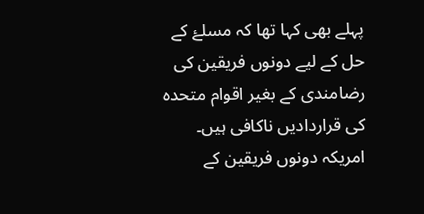پہلے بھی کہا تھا کہ مسلۓ کے حل کے ليے دونوں فريقين کی رضامندی کے بغير اقوام متحدہ کی قرارداديں ناکافی ہيں۔
امريکہ دونوں فريقين کے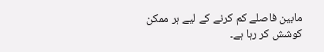مابين فاصلے کم کرنے کے ليے ہر ممکن کوشش کر رہا ہے۔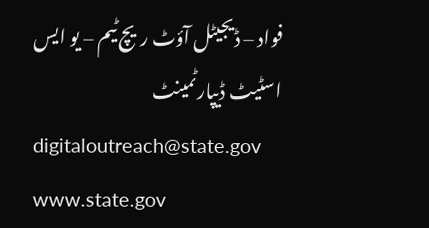فواد – ڈيجيٹل آؤٹ ريچ ٹيم – يو ايس اسٹيٹ ڈيپارٹمينٹ
digitaloutreach@state.gov
www.state.gov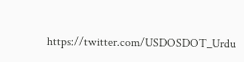https://twitter.com/USDOSDOT_Urdu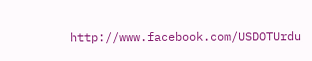http://www.facebook.com/USDOTUrdu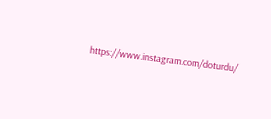https://www.instagram.com/doturdu/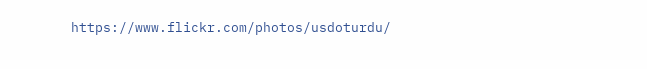https://www.flickr.com/photos/usdoturdu/